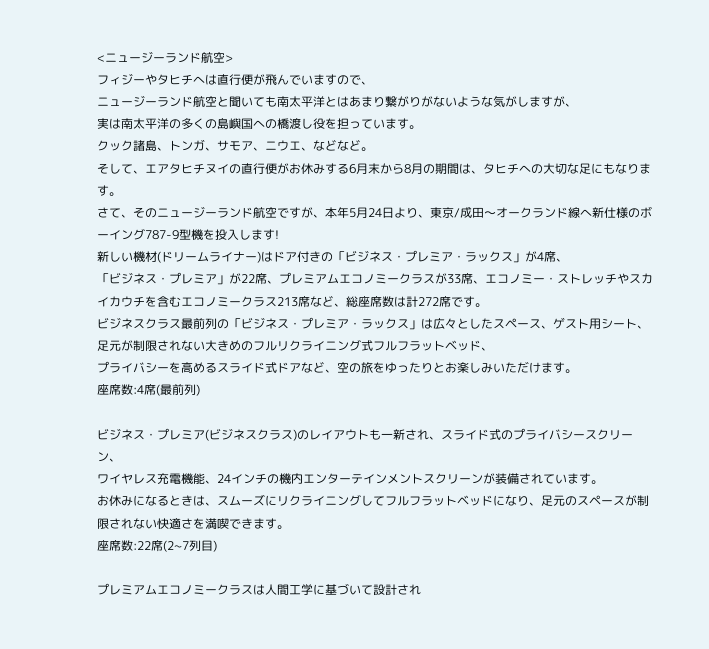<ニュージーランド航空>
フィジーやタヒチへは直行便が飛んでいますので、
ニュージーランド航空と聞いても南太平洋とはあまり繋がりがないような気がしますが、
実は南太平洋の多くの島嶼国への橋渡し役を担っています。
クック諸島、トンガ、サモア、ニウエ、などなど。
そして、エアタヒチヌイの直行便がお休みする6月末から8月の期間は、タヒチへの大切な足にもなります。
さて、そのニュージーランド航空ですが、本年5月24日より、東京/成田〜オークランド線へ新仕様のボーイング787-9型機を投入します!
新しい機材(ドリームライナー)はドア付きの「ビジネス・プレミア・ラックス」が4席、
「ビジネス・プレミア」が22席、プレミアムエコノミークラスが33席、エコノミー・ストレッチやスカイカウチを含むエコノミークラス213席など、総座席数は計272席です。
ビジネスクラス最前列の「ビジネス・プレミア・ラックス」は広々としたスペース、ゲスト用シート、
足元が制限されない大きめのフルリクライニング式フルフラットベッド、
プライバシーを高めるスライド式ドアなど、空の旅をゆったりとお楽しみいただけます。
座席数:4席(最前列)

ビジネス・プレミア(ビジネスクラス)のレイアウトも一新され、スライド式のプライバシースクリーン、
ワイヤレス充電機能、24インチの機内エンターテインメントスクリーンが装備されています。
お休みになるときは、スムーズにリクライニングしてフルフラットベッドになり、足元のスペースが制限されない快適さを満喫できます。
座席数:22席(2~7列目)

プレミアムエコノミークラスは人間工学に基づいて設計され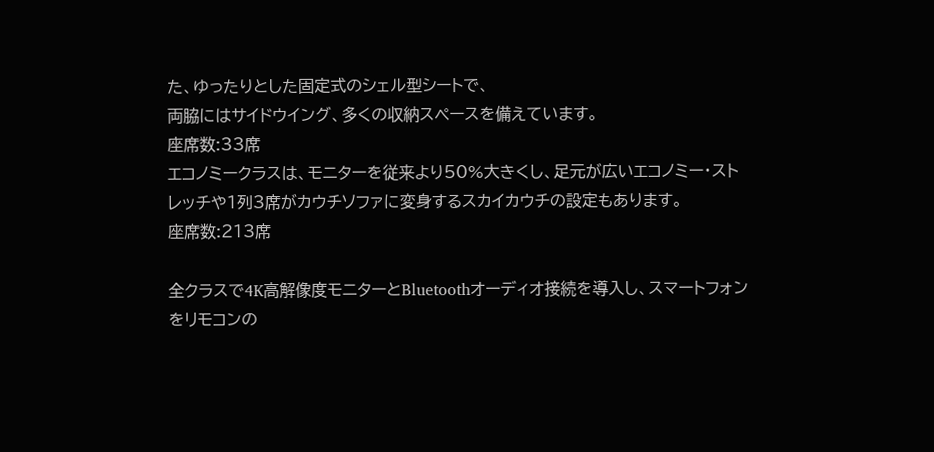た、ゆったりとした固定式のシェル型シートで、
両脇にはサイドウイング、多くの収納スペースを備えています。
座席数:33席
エコノミークラスは、モニターを従来より50%大きくし、足元が広いエコノミー・ストレッチや1列3席がカウチソファに変身するスカイカウチの設定もあります。
座席数:213席

全クラスで4K高解像度モニターとBluetoothオーディオ接続を導入し、スマートフォンをリモコンの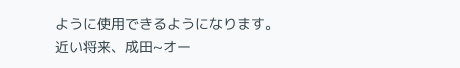ように使用できるようになります。
近い将来、成田~オー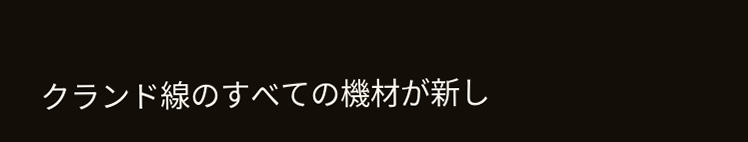クランド線のすべての機材が新し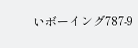いボーイング787-9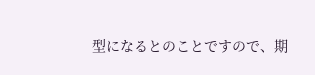型になるとのことですので、期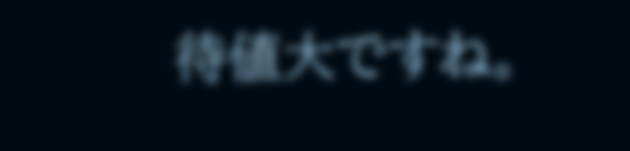待値大ですね。